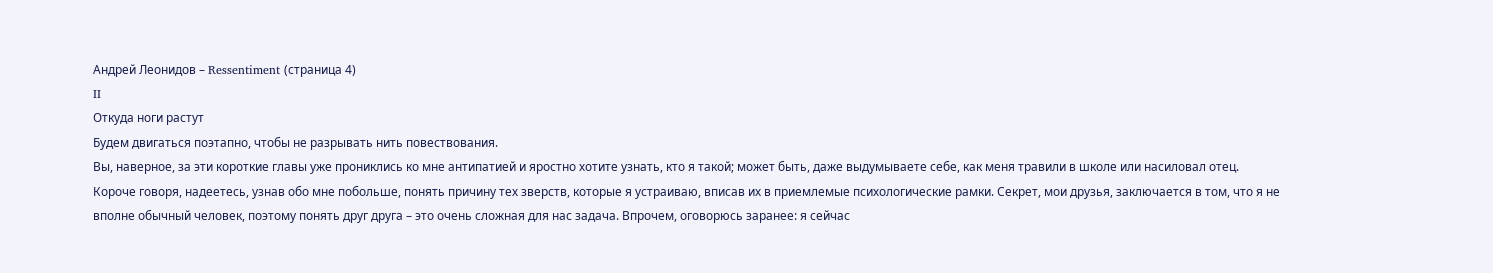Андрей Леонидов – Ressentiment (страница 4)
II
Откуда ноги растут
Будем двигаться поэтапно, чтобы не разрывать нить повествования.
Вы, наверное, за эти короткие главы уже прониклись ко мне антипатией и яростно хотите узнать, кто я такой; может быть, даже выдумываете себе, как меня травили в школе или насиловал отец. Короче говоря, надеетесь, узнав обо мне побольше, понять причину тех зверств, которые я устраиваю, вписав их в приемлемые психологические рамки. Секрет, мои друзья, заключается в том, что я не вполне обычный человек, поэтому понять друг друга – это очень сложная для нас задача. Впрочем, оговорюсь заранее: я сейчас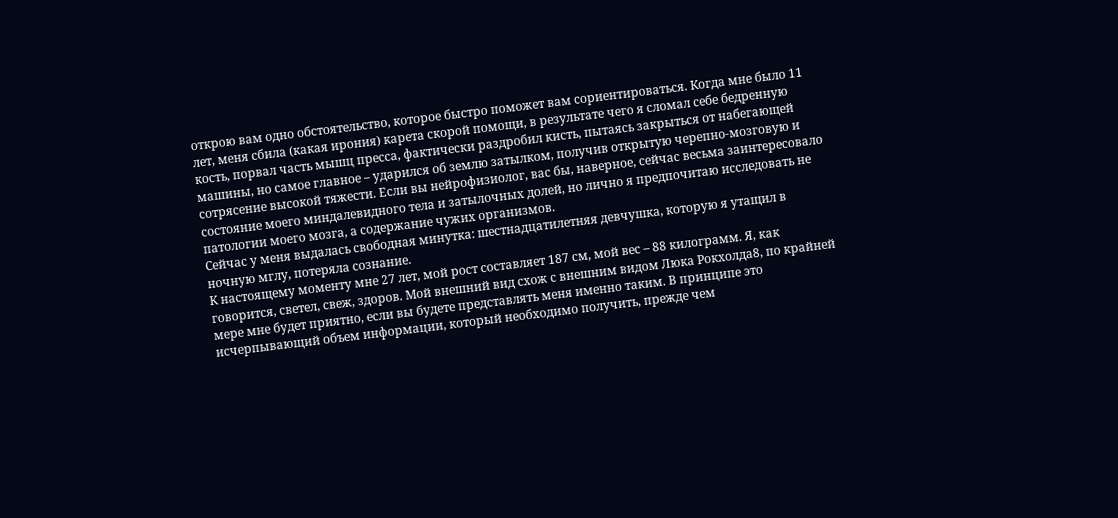открою вам одно обстоятельство, которое быстро поможет вам сориентироваться. Когда мне было 11 лет, меня сбила (какая ирония) карета скорой помощи, в результате чего я сломал себе бедренную кость, порвал часть мышц пресса, фактически раздробил кисть, пытаясь закрыться от набегающей машины, но самое главное – ударился об землю затылком, получив открытую черепно-мозговую и сотрясение высокой тяжести. Если вы нейрофизиолог, вас бы, наверное, сейчас весьма заинтересовало состояние моего миндалевидного тела и затылочных долей, но лично я предпочитаю исследовать не патологии моего мозга, а содержание чужих организмов.
Сейчас у меня выдалась свободная минутка: шестнадцатилетняя девчушка, которую я утащил в ночную мглу, потеряла сознание.
К настоящему моменту мне 27 лет, мой рост составляет 187 см, мой вес – 88 килограмм. Я, как говорится, светел, свеж, здоров. Мой внешний вид схож с внешним видом Люка Рокхолда8, по крайней мере мне будет приятно, если вы будете представлять меня именно таким. В принципе это исчерпывающий объем информации, который необходимо получить, прежде чем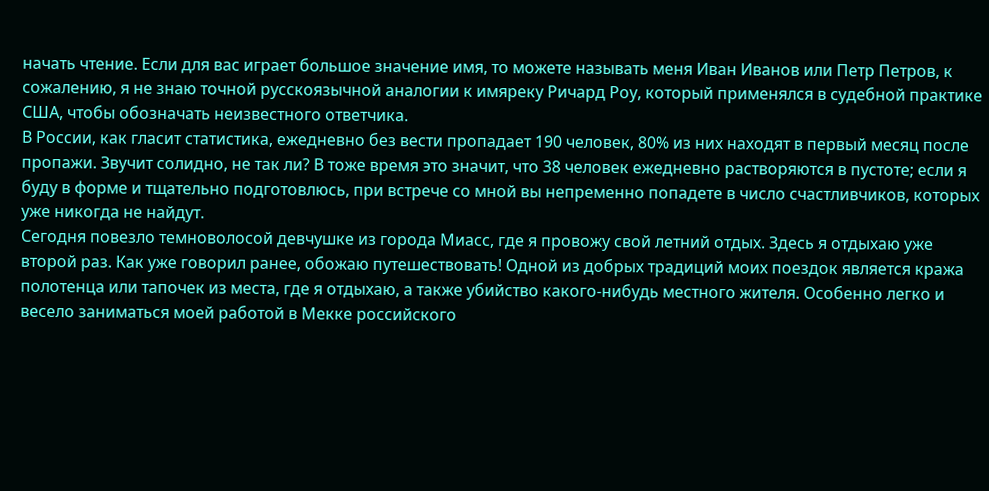начать чтение. Если для вас играет большое значение имя, то можете называть меня Иван Иванов или Петр Петров, к сожалению, я не знаю точной русскоязычной аналогии к имяреку Ричард Роу, который применялся в судебной практике США, чтобы обозначать неизвестного ответчика.
В России, как гласит статистика, ежедневно без вести пропадает 190 человек, 80% из них находят в первый месяц после пропажи. Звучит солидно, не так ли? В тоже время это значит, что 38 человек ежедневно растворяются в пустоте; если я буду в форме и тщательно подготовлюсь, при встрече со мной вы непременно попадете в число счастливчиков, которых уже никогда не найдут.
Сегодня повезло темноволосой девчушке из города Миасс, где я провожу свой летний отдых. Здесь я отдыхаю уже второй раз. Как уже говорил ранее, обожаю путешествовать! Одной из добрых традиций моих поездок является кража полотенца или тапочек из места, где я отдыхаю, а также убийство какого-нибудь местного жителя. Особенно легко и весело заниматься моей работой в Мекке российского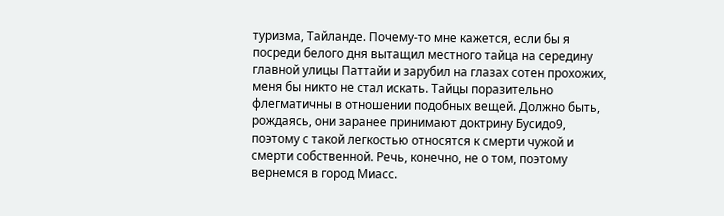туризма, Тайланде. Почему-то мне кажется, если бы я посреди белого дня вытащил местного тайца на середину главной улицы Паттайи и зарубил на глазах сотен прохожих, меня бы никто не стал искать. Тайцы поразительно флегматичны в отношении подобных вещей. Должно быть, рождаясь, они заранее принимают доктрину Бусидо9, поэтому с такой легкостью относятся к смерти чужой и смерти собственной. Речь, конечно, не о том, поэтому вернемся в город Миасс.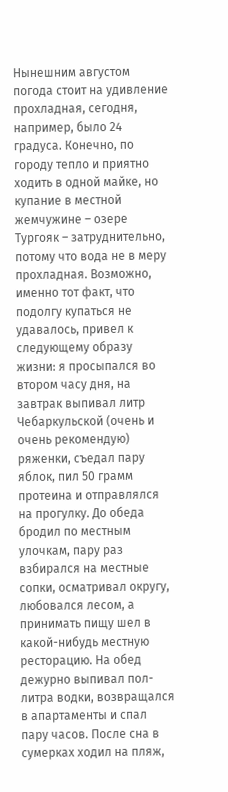Нынешним августом погода стоит на удивление прохладная, сегодня, например, было 24 градуса. Конечно, по городу тепло и приятно ходить в одной майке, но купание в местной жемчужине – озере Тургояк – затруднительно, потому что вода не в меру прохладная. Возможно, именно тот факт, что подолгу купаться не удавалось, привел к следующему образу жизни: я просыпался во втором часу дня, на завтрак выпивал литр Чебаркульской (очень и очень рекомендую) ряженки, съедал пару яблок, пил 50 грамм протеина и отправлялся на прогулку. До обеда бродил по местным улочкам, пару раз взбирался на местные сопки, осматривал округу, любовался лесом, а принимать пищу шел в какой-нибудь местную ресторацию. На обед дежурно выпивал пол-литра водки, возвращался в апартаменты и спал пару часов. После сна в сумерках ходил на пляж,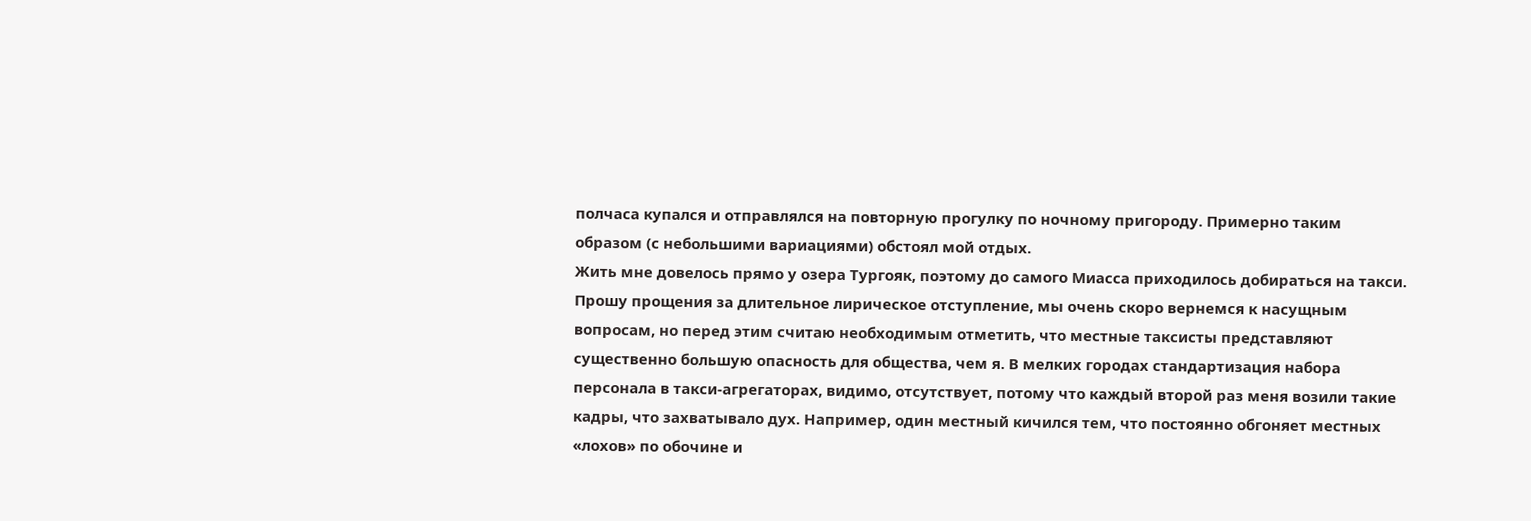полчаса купался и отправлялся на повторную прогулку по ночному пригороду. Примерно таким образом (с небольшими вариациями) обстоял мой отдых.
Жить мне довелось прямо у озера Тургояк, поэтому до самого Миасса приходилось добираться на такси. Прошу прощения за длительное лирическое отступление, мы очень скоро вернемся к насущным вопросам, но перед этим считаю необходимым отметить, что местные таксисты представляют существенно большую опасность для общества, чем я. В мелких городах стандартизация набора персонала в такси-агрегаторах, видимо, отсутствует, потому что каждый второй раз меня возили такие кадры, что захватывало дух. Например, один местный кичился тем, что постоянно обгоняет местных «лохов» по обочине и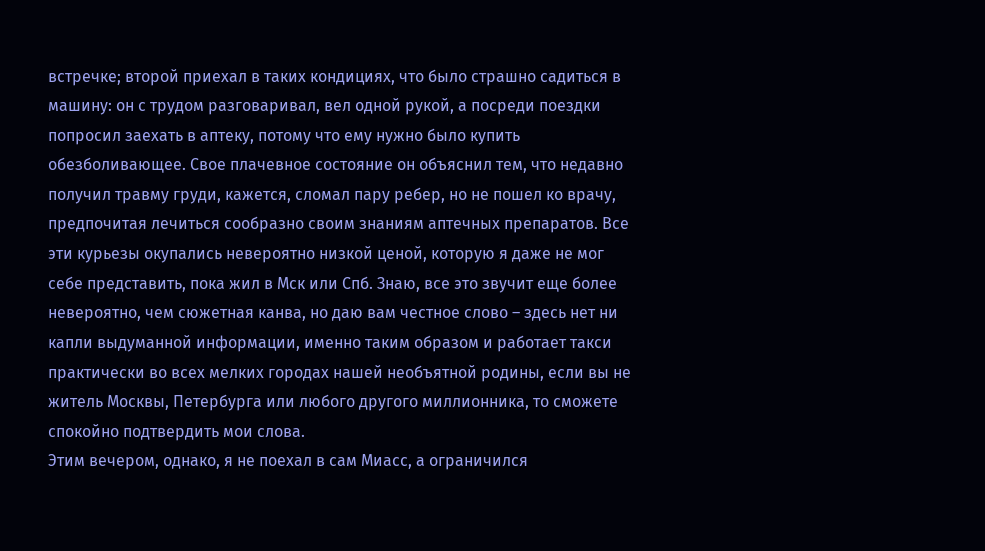встречке; второй приехал в таких кондициях, что было страшно садиться в машину: он с трудом разговаривал, вел одной рукой, а посреди поездки попросил заехать в аптеку, потому что ему нужно было купить обезболивающее. Свое плачевное состояние он объяснил тем, что недавно получил травму груди, кажется, сломал пару ребер, но не пошел ко врачу, предпочитая лечиться сообразно своим знаниям аптечных препаратов. Все эти курьезы окупались невероятно низкой ценой, которую я даже не мог себе представить, пока жил в Мск или Спб. Знаю, все это звучит еще более невероятно, чем сюжетная канва, но даю вам честное слово – здесь нет ни капли выдуманной информации, именно таким образом и работает такси практически во всех мелких городах нашей необъятной родины, если вы не житель Москвы, Петербурга или любого другого миллионника, то сможете спокойно подтвердить мои слова.
Этим вечером, однако, я не поехал в сам Миасс, а ограничился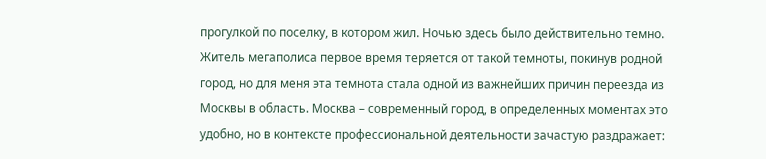прогулкой по поселку, в котором жил. Ночью здесь было действительно темно. Житель мегаполиса первое время теряется от такой темноты, покинув родной город, но для меня эта темнота стала одной из важнейших причин переезда из Москвы в область. Москва – современный город, в определенных моментах это удобно, но в контексте профессиональной деятельности зачастую раздражает: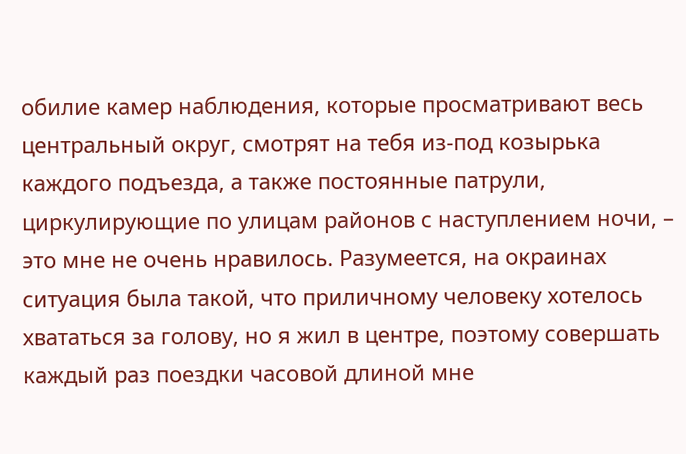обилие камер наблюдения, которые просматривают весь центральный округ, смотрят на тебя из-под козырька каждого подъезда, а также постоянные патрули, циркулирующие по улицам районов с наступлением ночи, – это мне не очень нравилось. Разумеется, на окраинах ситуация была такой, что приличному человеку хотелось хвататься за голову, но я жил в центре, поэтому совершать каждый раз поездки часовой длиной мне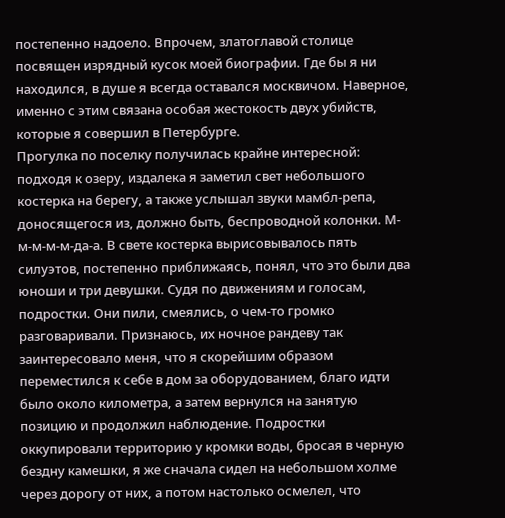постепенно надоело. Впрочем, златоглавой столице посвящен изрядный кусок моей биографии. Где бы я ни находился, в душе я всегда оставался москвичом. Наверное, именно с этим связана особая жестокость двух убийств, которые я совершил в Петербурге.
Прогулка по поселку получилась крайне интересной: подходя к озеру, издалека я заметил свет небольшого костерка на берегу, а также услышал звуки мамбл-репа, доносящегося из, должно быть, беспроводной колонки. М-м-м-м-м-да-а. В свете костерка вырисовывалось пять силуэтов, постепенно приближаясь, понял, что это были два юноши и три девушки. Судя по движениям и голосам, подростки. Они пили, смеялись, о чем-то громко разговаривали. Признаюсь, их ночное рандеву так заинтересовало меня, что я скорейшим образом переместился к себе в дом за оборудованием, благо идти было около километра, а затем вернулся на занятую позицию и продолжил наблюдение. Подростки оккупировали территорию у кромки воды, бросая в черную бездну камешки, я же сначала сидел на небольшом холме через дорогу от них, а потом настолько осмелел, что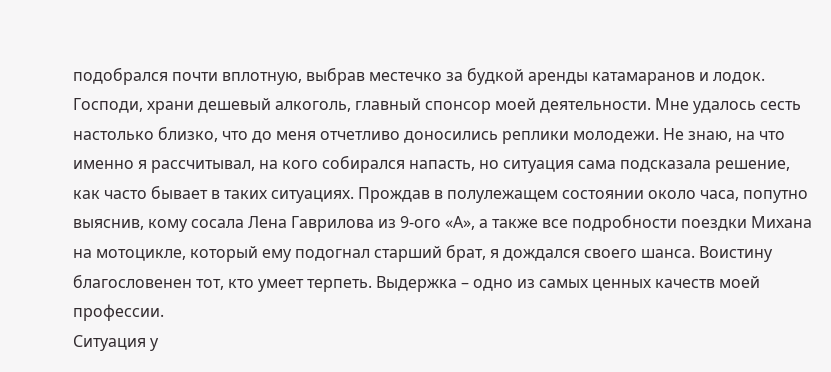подобрался почти вплотную, выбрав местечко за будкой аренды катамаранов и лодок. Господи, храни дешевый алкоголь, главный спонсор моей деятельности. Мне удалось сесть настолько близко, что до меня отчетливо доносились реплики молодежи. Не знаю, на что именно я рассчитывал, на кого собирался напасть, но ситуация сама подсказала решение, как часто бывает в таких ситуациях. Прождав в полулежащем состоянии около часа, попутно выяснив, кому сосала Лена Гаврилова из 9-ого «А», а также все подробности поездки Михана на мотоцикле, который ему подогнал старший брат, я дождался своего шанса. Воистину благословенен тот, кто умеет терпеть. Выдержка – одно из самых ценных качеств моей профессии.
Ситуация у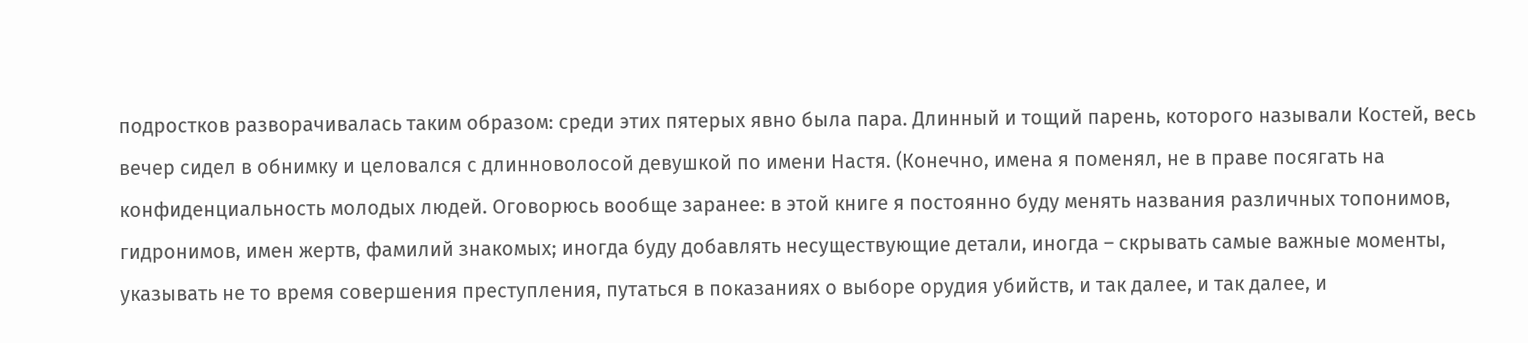подростков разворачивалась таким образом: среди этих пятерых явно была пара. Длинный и тощий парень, которого называли Костей, весь вечер сидел в обнимку и целовался с длинноволосой девушкой по имени Настя. (Конечно, имена я поменял, не в праве посягать на конфиденциальность молодых людей. Оговорюсь вообще заранее: в этой книге я постоянно буду менять названия различных топонимов, гидронимов, имен жертв, фамилий знакомых; иногда буду добавлять несуществующие детали, иногда – скрывать самые важные моменты, указывать не то время совершения преступления, путаться в показаниях о выборе орудия убийств, и так далее, и так далее, и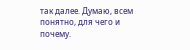так далее. Думаю, всем понятно, для чего и почему.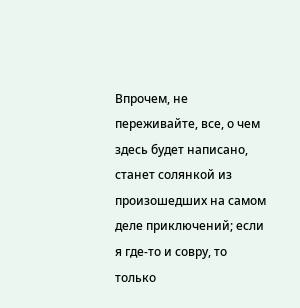Впрочем, не переживайте, все, о чем здесь будет написано, станет солянкой из произошедших на самом деле приключений; если я где-то и совру, то только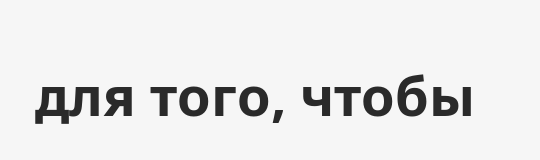для того, чтобы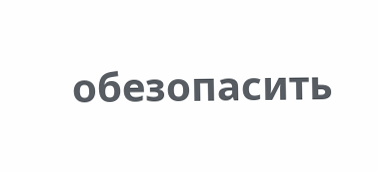обезопасить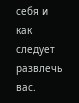себя и как следует развлечь вас.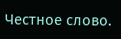Честное слово.